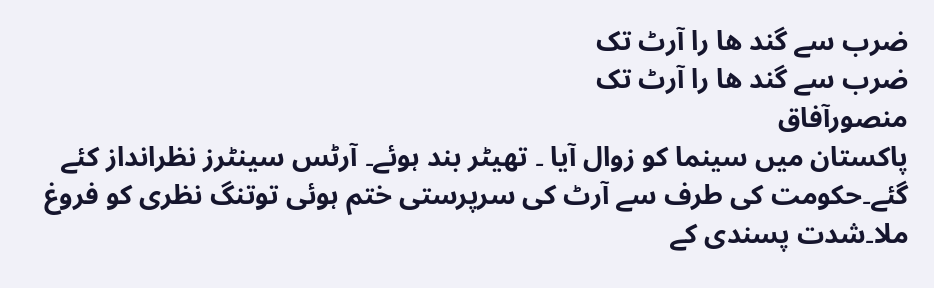ضرب سے گند ھا را آرٹ تک
ضرب سے گند ھا را آرٹ تک
منصورآفاق
پاکستان میں سینما کو زوال آیا ۔ تھیٹر بند ہوئے۔ آرٹس سینٹرز نظرانداز کئے گئے۔حکومت کی طرف سے آرٹ کی سرپرستی ختم ہوئی توتنگ نظری کو فروغ ملا۔شدت پسندی کے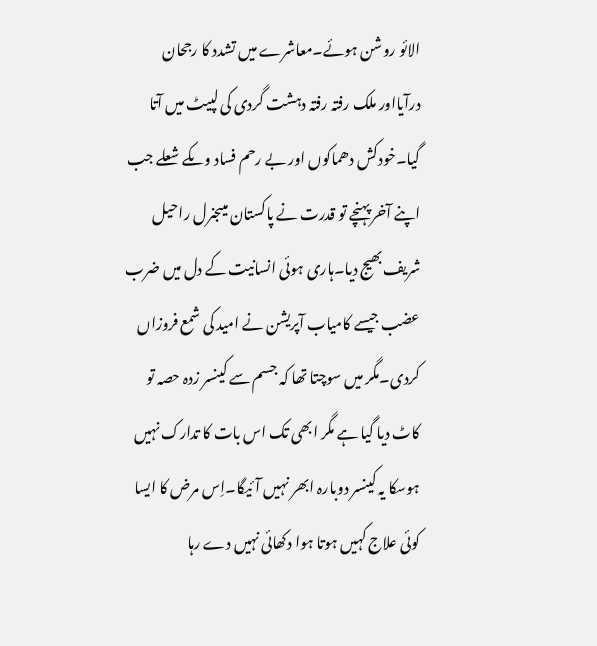الائو روشن ہوئے۔معاشرے میں تشدد کا رجحان درآیااور ملک رفتہ رفتہ دہشت گردی کی لپیٹ میں آتا گیا۔خودکش دھماکوں اور بے رحم فساد وںکے شعلے جب اپنے آخر پہنچے تو قدرت نے پاکستان میںجنرل راحیل شریف بھیج دیا۔ہاری ہوئی انسانیت کے دل میں ضرب عضب جیسے کامیاب آپریشن نے امید کی شمع فروزاں کردی۔مگر میں سوچتا تھا کہ جسم سے کینسر زدہ حصہ تو کاٹ دیا گیا ہے مگر ابھی تک اس بات کا تدارک نہیں ہوسکا یہ کینسر دوبارہ ابھر نہیں آئیگا۔اِس مرض کا ایسا کوئی علاج کہیں ہوتا ہوا دکھائی نہیں دے رہا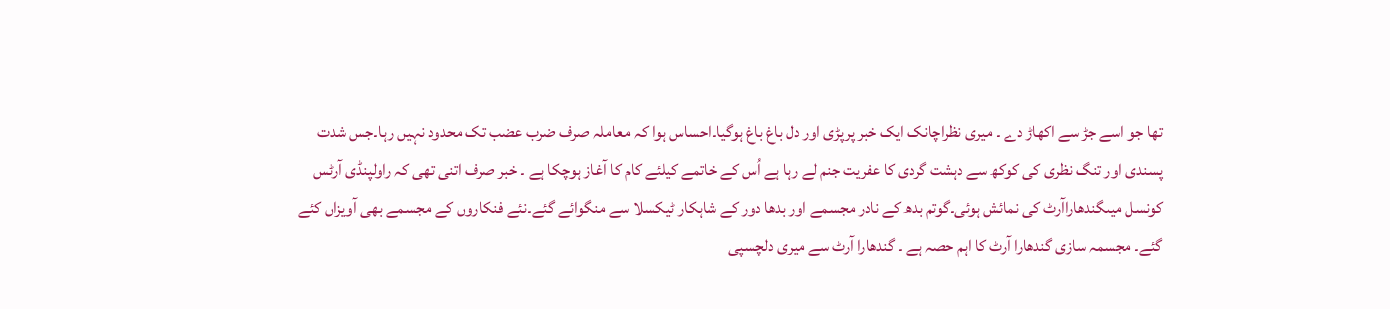تھا جو اسے جڑ سے اکھاڑ دے ۔ میری نظراچانک ایک خبر پرپڑی اور دل باغ باغ ہوگیا۔احساس ہوا کہ معاملہ صرف ضرب عضب تک محدود نہیں رہا۔جس شدت پسندی اور تنگ نظری کی کوکھ سے دہشت گردی کا عفریت جنم لے رہا ہے اُس کے خاتمے کیلئے کام کا آغاز ہوچکا ہے ۔ خبر صرف اتنی تھی کہ راولپنڈی آرٹس کونسل میںگندھاراآرٹ کی نمائش ہوئی۔گوتم بدھ کے نادر مجسمے اور بدھا دور کے شاہکار ٹیکسلا سے منگوائے گئے۔نئے فنکاروں کے مجسمے بھی آویزاں کئے گئے۔ مجسمہ سازی گندھارا آرٹ کا اہم حصہ ہے ۔ گندھارا آرٹ سے میری دلچسپی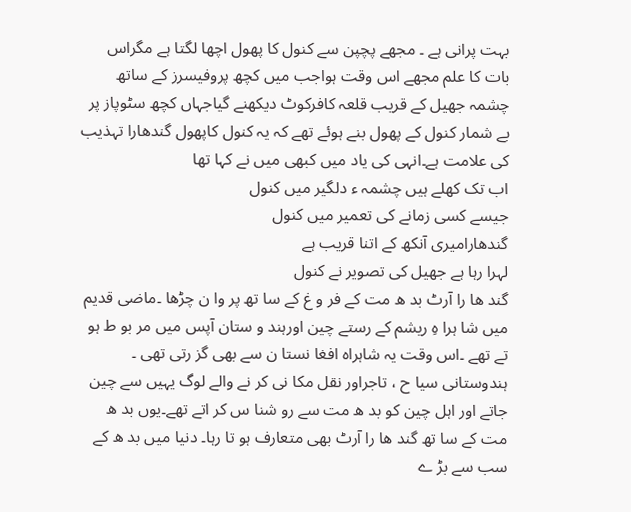بہت پرانی ہے ۔ مجھے پچپن سے کنول کا پھول اچھا لگتا ہے مگراس بات کا علم مجھے اس وقت ہواجب میں کچھ پروفیسرز کے ساتھ چشمہ جھیل کے قریب قلعہ کافرکوٹ دیکھنے گیاجہاں کچھ سٹوپاز پر بے شمار کنول کے پھول بنے ہوئے تھے کہ یہ کنول کاپھول گندھارا تہذیب کی علامت ہے۔انہی کی یاد میں کبھی میں نے کہا تھا
اب تک کھلے ہیں چشمہ ء دلگیر میں کنول
جیسے کسی زمانے کی تعمیر میں کنول
گندھارامیری آنکھ کے اتنا قریب ہے
لہرا رہا ہے جھیل کی تصویر نے کنول
گند ھا را آرٹ بد ھ مت کے فر و غ کے سا تھ پر وا ن چڑھا ۔ماضی قدیم میں شا ہرا ہِ ریشم کے رستے چین اورہند و ستان آپس میں مر بو ط ہو تے تھے ۔اس وقت یہ شاہراہ افغا نستا ن سے بھی گز رتی تھی ۔ ہندوستانی سیا ح ، تاجراور نقل مکا نی کر نے والے لوگ یہیں سے چین جاتے اور اہل چین کو بد ھ مت سے رو شنا س کر اتے تھے۔یوں بد ھ مت کے سا تھ گند ھا را آرٹ بھی متعارف ہو تا رہا۔ دنیا میں بد ھ کے سب سے بڑ ے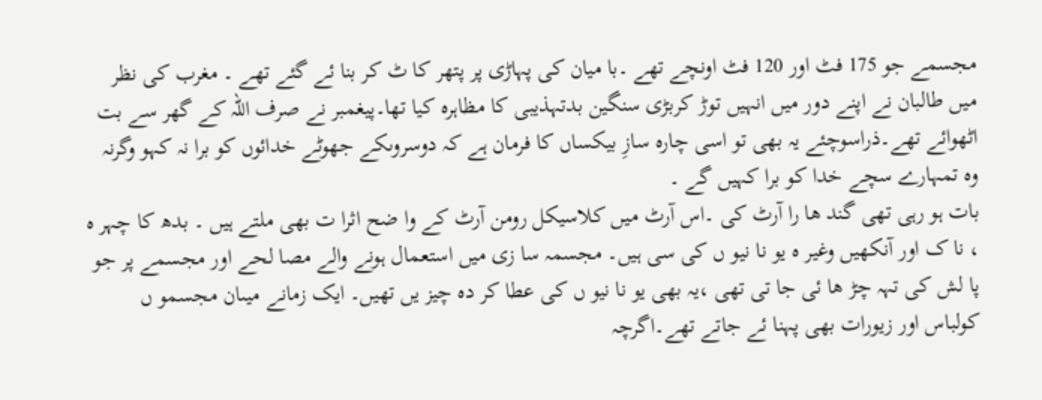مجسمے جو 175 فٹ اور 120 فٹ اونچے تھے ۔با میان کی پہاڑی پر پتھر کا ٹ کر بنا ئے گئے تھے ۔ مغرب کی نظر میں طالبان نے اپنے دور میں انہیں توڑ کربڑی سنگین بدتہذیبی کا مظاہرہ کیا تھا۔پیغمبر نے صرف اللہ کے گھر سے بت اٹھوائے تھے۔ذراسوچئے یہ بھی تو اسی چارہ سازِ بیکساں کا فرمان ہے کہ دوسروںکے جھوٹے خدائوں کو برا نہ کہو وگرنہ وہ تمہارے سچے خدا کو برا کہیں گے ۔
بات ہو رہی تھی گند ھا را آرٹ کی ۔اس آرٹ میں کلاسیکل رومن آرٹ کے وا ضح اثرا ت بھی ملتے ہیں ۔ بدھ کا چہر ہ ، نا ک اور آنکھیں وغیر ہ یو نا نیو ں کی سی ہیں۔ مجسمہ سا زی میں استعمال ہونے والے مصا لحے اور مجسمے پر جو پا لش کی تہہ چڑ ھا ئی جا تی تھی ،یہ بھی یو نا نیو ں کی عطا کر دہ چیز یں تھیں۔ ایک زمانے میںان مجسمو ں کولباس اور زیورات بھی پہنا ئے جاتے تھے۔اگرچہ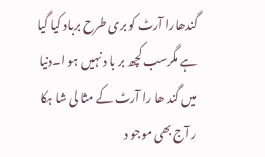گندھارا آرٹ کو بری طرح برباد کیا گیا ہے مگرسب کچھ بر با د نہیں ہو ا۔دنیا میں گند ھا را آرٹ کے مثا لی شا ہکا ر آج بھی موجو د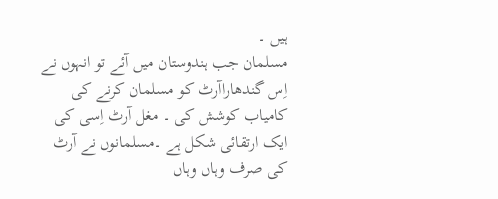ہیں ۔
مسلمان جب ہندوستان میں آئے تو انہوں نے اِس گندھاراآرٹ کو مسلمان کرنے کی کامیاب کوشش کی ۔ مغل آرٹ اِسی کی ایک ارتقائی شکل ہے ۔مسلمانوں نے آرٹ کی صرف وہاں وہاں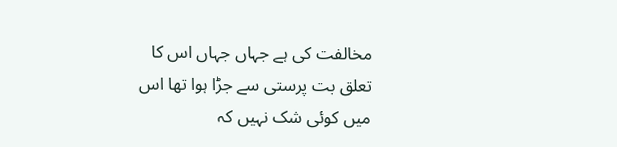مخالفت کی ہے جہاں جہاں اس کا تعلق بت پرستی سے جڑا ہوا تھا اس میں کوئی شک نہیں کہ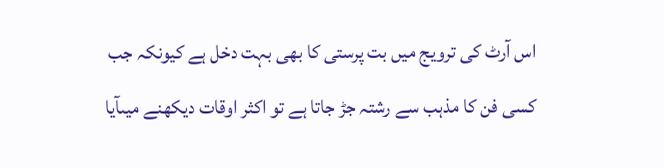اس آرٹ کی ترویج میں بت پرستی کا بھی بہت دخل ہے کیونکہ جب کسی فن کا مذہب سے رشتہ جڑ جاتا ہے تو اکثر اوقات دیکھنے میںآیا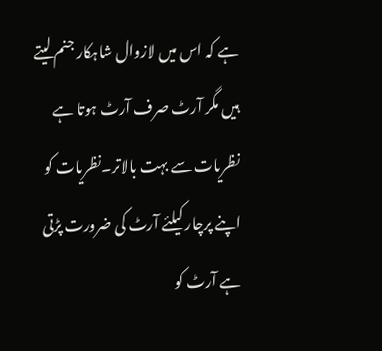ہے کہ اس میں لازوال شاہکار جنم لیتے ہیں مگر آرٹ صرف آرٹ ہوتا ہے نظریات سے بہت بالاتر۔نظریات کو اپنے پرچار کیلئے آرٹ کی ضرورت پڑتی ہے آرٹ کو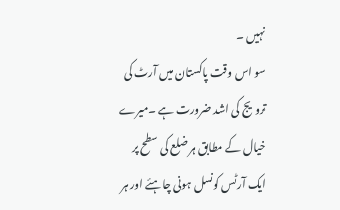نہیں ۔
سو اس وقت پاکستان میں آرٹ کی ترویج کی اشد ضرورت ہے ۔میرے خیال کے مطابق ہر ضلع کی سطح پر ایک آرٹس کونسل ہونی چاہئے اور ہر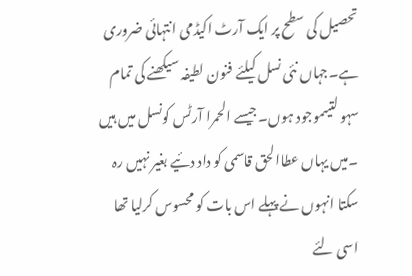تحصیل کی سطح پر ایک آرٹ اکیڈمی انتہائی ضروری ہے۔جہاں نئی نسل کیلئے فنون لطیفہ سیکھنے کی تمام سہو لتیںموجود ہوں۔جیسے الحمرا آرٹس کونسل میں ہیں ۔میں یہاں عطاالحق قاسمی کو داد دئیے بغیر نہیں رہ سکتا انہوں نے پہلے اس بات کو محسوس کرلیا تھا اسی لئے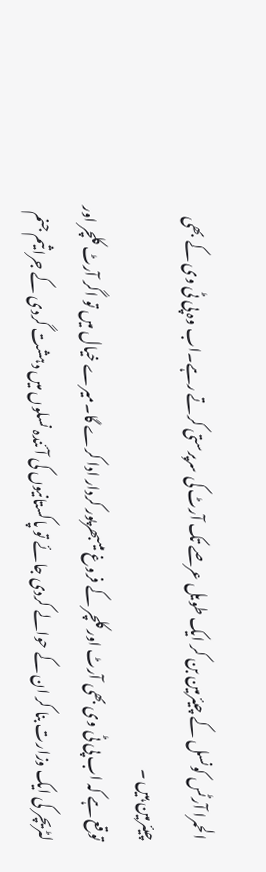الحمرا آرٹس کونسل کے چیئرمین بن کر ایک طویل عرصے تک آرٹ کی سرپرستی کرتے رہے۔اب وہ پی ٹی وی کے بھی چیئرمین ہیں ۔
توقع ہے کہ اب پی ٹی وی بھی آرٹ اور کلچر کے فروغ میںبھرپور کردار ادا کرے گا۔میرے خیال میں تو اگر آرٹ کلچر اور لٹریچر کی ایک وزارت بنا کر ان کے حوالے کردی جائے تو پاکستانیوں کی آئندہ نسلوں میں دہشت گردی کے جراثیم جنم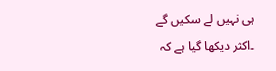ہی نہیں لے سکیں گے ۔اکثر دیکھا گیا ہے کہ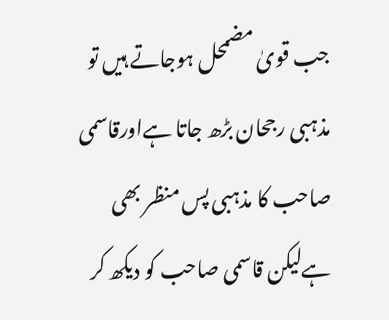جب قویٰ مضمحل ہوجاتے ہیں تو مذہبی رجحان بڑھ جاتا ہےاورقاسمی صاحب کا مذہبی پس منظر بھی ہےلیکن قاسمی صاحب کو دیکھ کر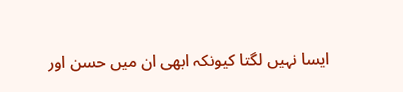ایسا نہیں لگتا کیونکہ ابھی ان میں حسن اور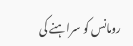رومانس کو سراہنے کی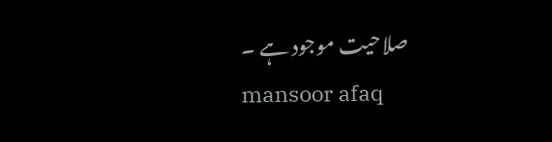صلاحیت موجود ہے ۔
mansoor afaq